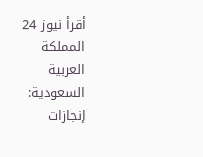أقرأ نيوز 24
المملكة العربية السعودية: إنجازات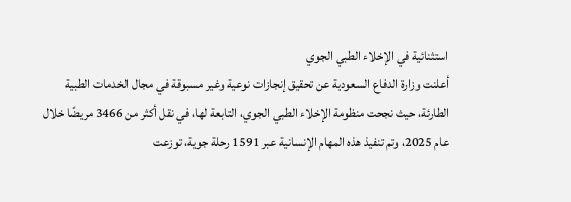استثنائية في الإخلاء الطبي الجوي
أعلنت وزارة الدفاع السعودية عن تحقيق إنجازات نوعية وغير مسبوقة في مجال الخدمات الطبية الطارئة، حيث نجحت منظومة الإخلاء الطبي الجوي، التابعة لها، في نقل أكثر من 3466 مريضًا خلال عام 2025، وتم تنفيذ هذه المهام الإنسانية عبر 1591 رحلة جوية، توزعت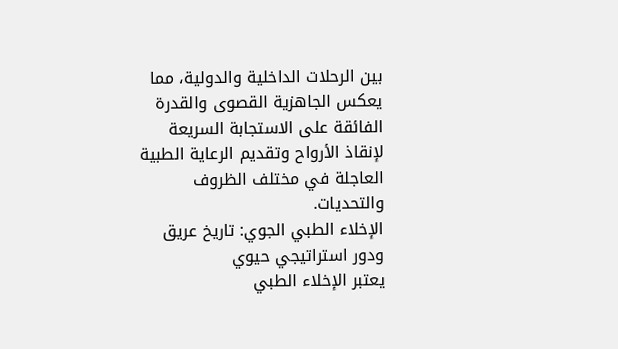بين الرحلات الداخلية والدولية، مما يعكس الجاهزية القصوى والقدرة الفائقة على الاستجابة السريعة لإنقاذ الأرواح وتقديم الرعاية الطبية العاجلة في مختلف الظروف والتحديات.
الإخلاء الطبي الجوي: تاريخ عريق ودور استراتيجي حيوي
يعتبر الإخلاء الطبي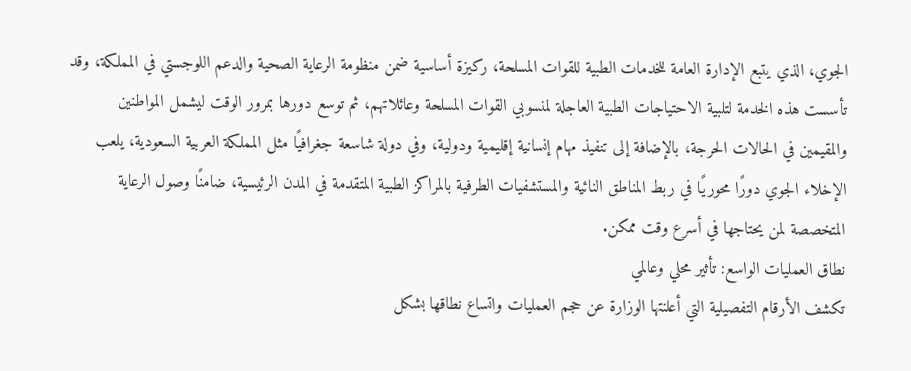الجوي، الذي يتبع الإدارة العامة للخدمات الطبية للقوات المسلحة، ركيزة أساسية ضمن منظومة الرعاية الصحية والدعم اللوجستي في المملكة، وقد تأسست هذه الخدمة لتلبية الاحتياجات الطبية العاجلة لمنسوبي القوات المسلحة وعائلاتهم، ثم توسع دورها بمرور الوقت ليشمل المواطنين والمقيمين في الحالات الحرجة، بالإضافة إلى تنفيذ مهام إنسانية إقليمية ودولية، وفي دولة شاسعة جغرافيًا مثل المملكة العربية السعودية، يلعب الإخلاء الجوي دورًا محوريًا في ربط المناطق النائية والمستشفيات الطرفية بالمراكز الطبية المتقدمة في المدن الرئيسية، ضامنًا وصول الرعاية المتخصصة لمن يحتاجها في أسرع وقت ممكن.
نطاق العمليات الواسع: تأثير محلي وعالمي
تكشف الأرقام التفصيلية التي أعلنتها الوزارة عن حجم العمليات واتساع نطاقها بشكل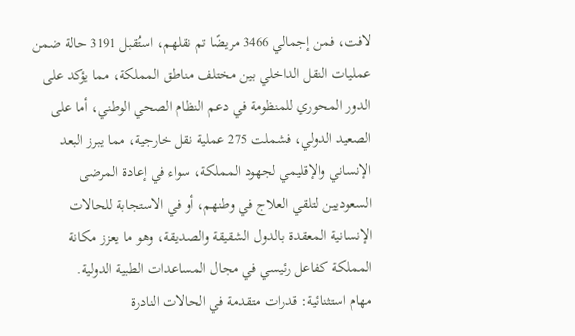لافت، فمن إجمالي 3466 مريضًا تم نقلهم، استُقبل 3191 حالة ضمن عمليات النقل الداخلي بين مختلف مناطق المملكة، مما يؤكد على الدور المحوري للمنظومة في دعم النظام الصحي الوطني، أما على الصعيد الدولي، فشملت 275 عملية نقل خارجية، مما يبرز البعد الإنساني والإقليمي لجهود المملكة، سواء في إعادة المرضى السعوديين لتلقي العلاج في وطنهم، أو في الاستجابة للحالات الإنسانية المعقدة بالدول الشقيقة والصديقة، وهو ما يعزز مكانة المملكة كفاعل رئيسي في مجال المساعدات الطبية الدولية.
مهام استثنائية: قدرات متقدمة في الحالات النادرة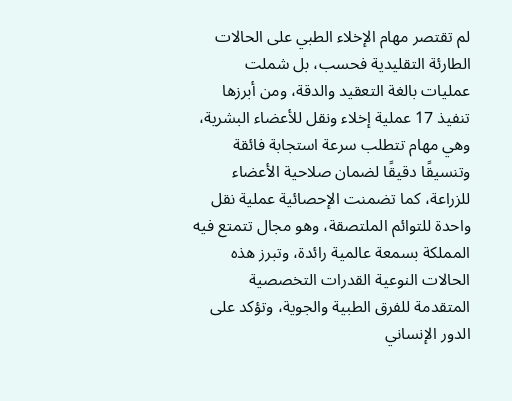لم تقتصر مهام الإخلاء الطبي على الحالات الطارئة التقليدية فحسب، بل شملت عمليات بالغة التعقيد والدقة، ومن أبرزها تنفيذ 17 عملية إخلاء ونقل للأعضاء البشرية، وهي مهام تتطلب سرعة استجابة فائقة وتنسيقًا دقيقًا لضمان صلاحية الأعضاء للزراعة، كما تضمنت الإحصائية عملية نقل واحدة للتوائم الملتصقة، وهو مجال تتمتع فيه المملكة بسمعة عالمية رائدة، وتبرز هذه الحالات النوعية القدرات التخصصية المتقدمة للفرق الطبية والجوية، وتؤكد على الدور الإنساني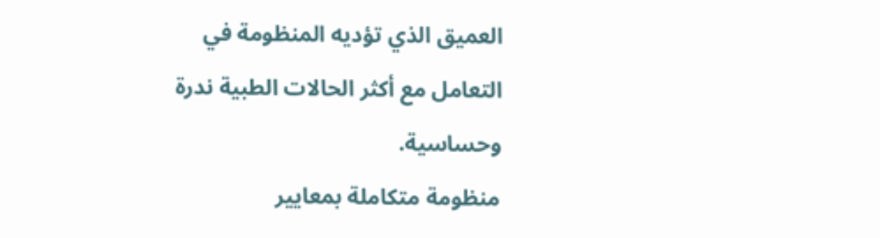العميق الذي تؤديه المنظومة في التعامل مع أكثر الحالات الطبية ندرة وحساسية.
منظومة متكاملة بمعايير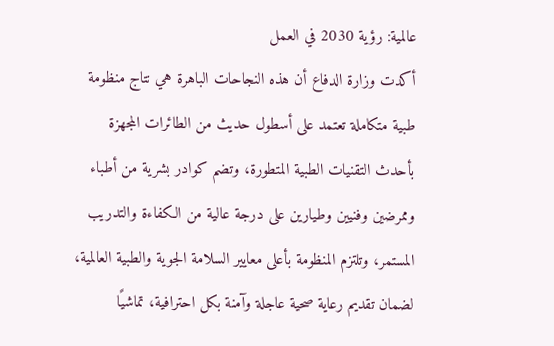عالمية: رؤية 2030 في العمل
أكدت وزارة الدفاع أن هذه النجاحات الباهرة هي نتاج منظومة طبية متكاملة تعتمد على أسطول حديث من الطائرات المجهزة بأحدث التقنيات الطبية المتطورة، وتضم كوادر بشرية من أطباء وممرضين وفنيين وطيارين على درجة عالية من الكفاءة والتدريب المستمر، وتلتزم المنظومة بأعلى معايير السلامة الجوية والطبية العالمية، لضمان تقديم رعاية صحية عاجلة وآمنة بكل احترافية، تماشيًا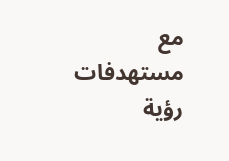مع مستهدفات رؤية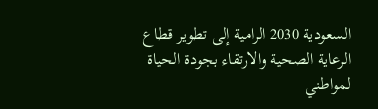السعودية 2030 الرامية إلى تطوير قطاع الرعاية الصحية والارتقاء بجودة الحياة لمواطني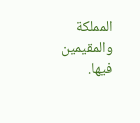المملكة والمقيمين فيها.